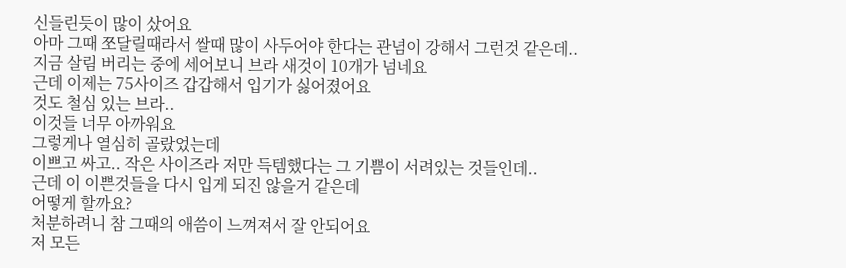신들린듯이 많이 샀어요
아마 그때 쪼달릴때라서 쌀때 많이 사두어야 한다는 관념이 강해서 그런것 같은데..
지금 살림 버리는 중에 세어보니 브라 새것이 10개가 넘네요
근데 이제는 75사이즈 갑갑해서 입기가 싫어졌어요
것도 철심 있는 브라..
이것들 너무 아까워요
그렇게나 열심히 골랐었는데
이쁘고 싸고.. 작은 사이즈라 저만 득템했다는 그 기쁨이 서려있는 것들인데..
근데 이 이쁜것들을 다시 입게 되진 않을거 같은데
어떻게 할까요?
처분하려니 참 그때의 애씀이 느껴져서 잘 안되어요
저 모든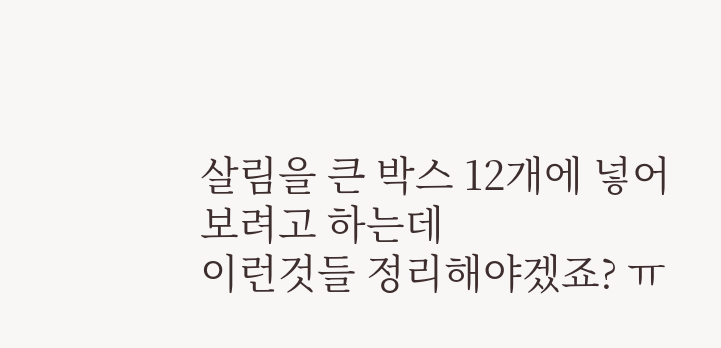살림을 큰 박스 12개에 넣어보려고 하는데
이런것들 정리해야겠죠? ㅠ